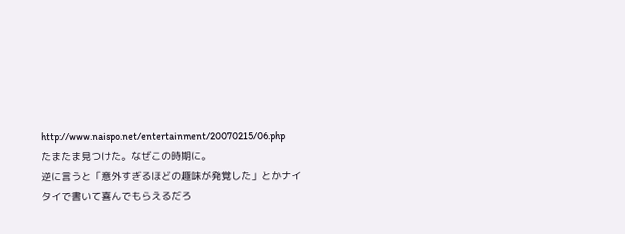http://www.naispo.net/entertainment/20070215/06.php
たまたま見つけた。なぜこの時期に。
逆に言うと「意外すぎるほどの趣味が発覚した」とかナイタイで書いて喜んでもらえるだろ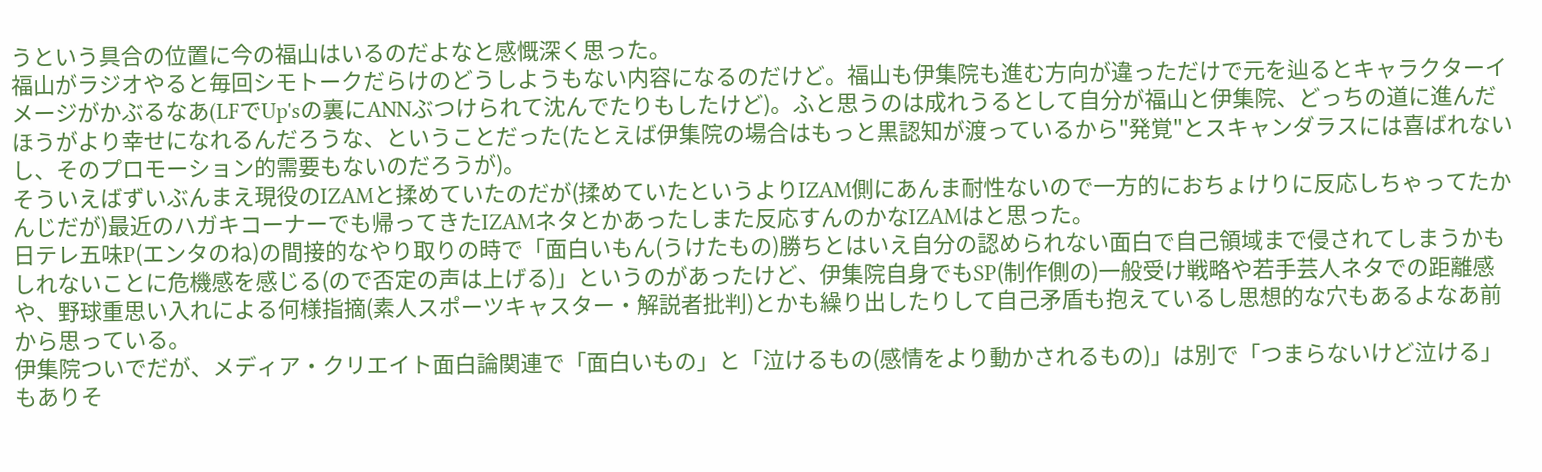うという具合の位置に今の福山はいるのだよなと感慨深く思った。
福山がラジオやると毎回シモトークだらけのどうしようもない内容になるのだけど。福山も伊集院も進む方向が違っただけで元を辿るとキャラクターイメージがかぶるなあ(LFでUp'sの裏にANNぶつけられて沈んでたりもしたけど)。ふと思うのは成れうるとして自分が福山と伊集院、どっちの道に進んだほうがより幸せになれるんだろうな、ということだった(たとえば伊集院の場合はもっと黒認知が渡っているから"発覚"とスキャンダラスには喜ばれないし、そのプロモーション的需要もないのだろうが)。
そういえばずいぶんまえ現役のIZAMと揉めていたのだが(揉めていたというよりIZAM側にあんま耐性ないので一方的におちょけりに反応しちゃってたかんじだが)最近のハガキコーナーでも帰ってきたIZAMネタとかあったしまた反応すんのかなIZAMはと思った。
日テレ五味P(エンタのね)の間接的なやり取りの時で「面白いもん(うけたもの)勝ちとはいえ自分の認められない面白で自己領域まで侵されてしまうかもしれないことに危機感を感じる(ので否定の声は上げる)」というのがあったけど、伊集院自身でもSP(制作側の)一般受け戦略や若手芸人ネタでの距離感や、野球重思い入れによる何様指摘(素人スポーツキャスター・解説者批判)とかも繰り出したりして自己矛盾も抱えているし思想的な穴もあるよなあ前から思っている。
伊集院ついでだが、メディア・クリエイト面白論関連で「面白いもの」と「泣けるもの(感情をより動かされるもの)」は別で「つまらないけど泣ける」もありそ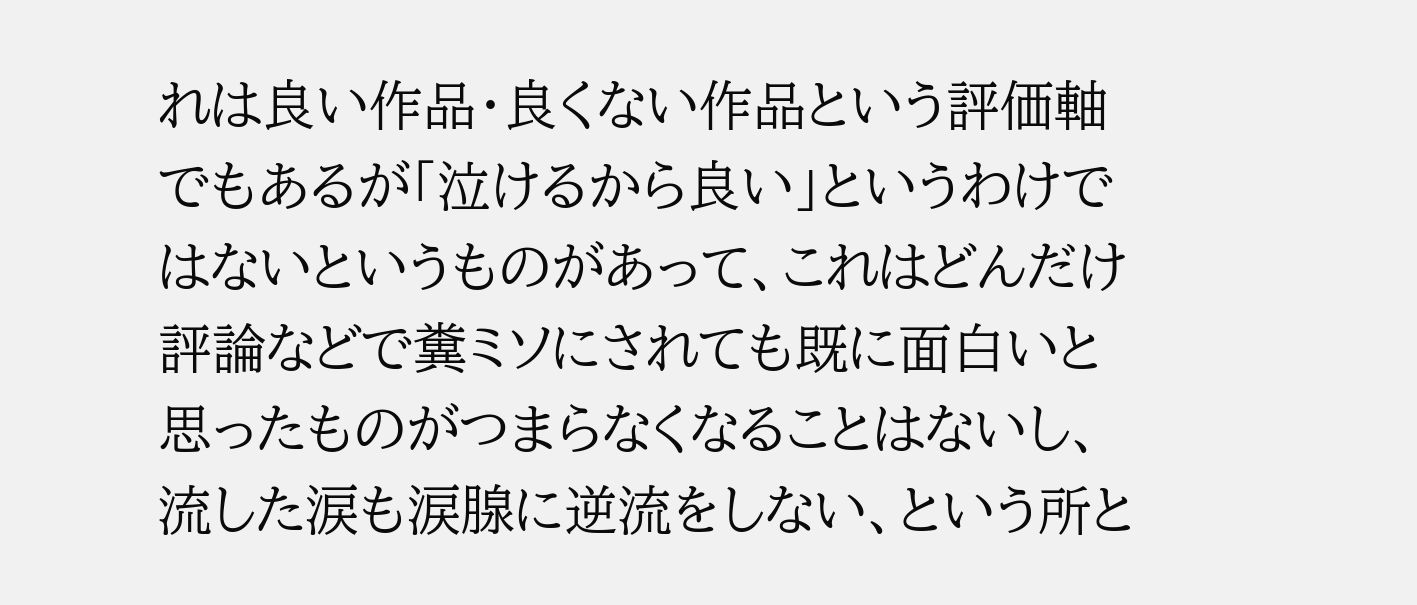れは良い作品・良くない作品という評価軸でもあるが「泣けるから良い」というわけではないというものがあって、これはどんだけ評論などで糞ミソにされても既に面白いと思ったものがつまらなくなることはないし、流した涙も涙腺に逆流をしない、という所と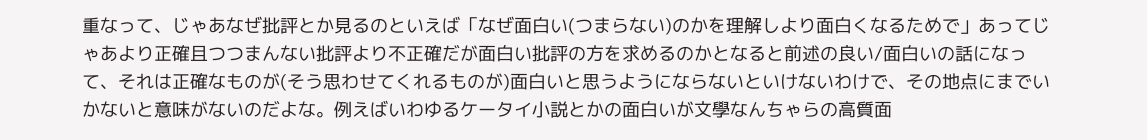重なって、じゃあなぜ批評とか見るのといえば「なぜ面白い(つまらない)のかを理解しより面白くなるためで」あってじゃあより正確且つつまんない批評より不正確だが面白い批評の方を求めるのかとなると前述の良い/面白いの話になって、それは正確なものが(そう思わせてくれるものが)面白いと思うようにならないといけないわけで、その地点にまでいかないと意味がないのだよな。例えばいわゆるケータイ小説とかの面白いが文學なんちゃらの高質面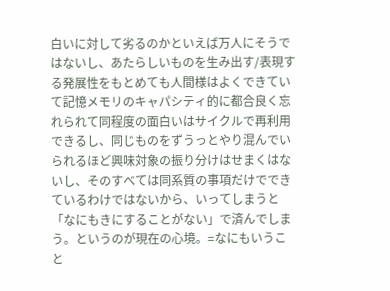白いに対して劣るのかといえば万人にそうではないし、あたらしいものを生み出す/表現する発展性をもとめても人間様はよくできていて記憶メモリのキャパシティ的に都合良く忘れられて同程度の面白いはサイクルで再利用できるし、同じものをずうっとやり混んでいられるほど興味対象の振り分けはせまくはないし、そのすべては同系質の事項だけでできているわけではないから、いってしまうと「なにもきにすることがない」で済んでしまう。というのが現在の心境。=なにもいうこと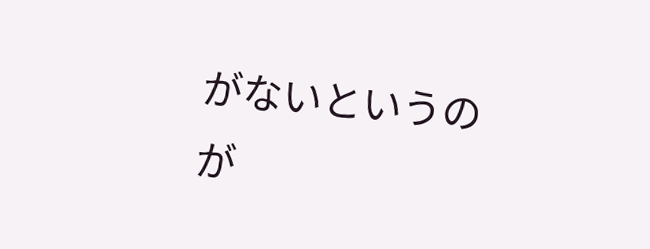がないというのが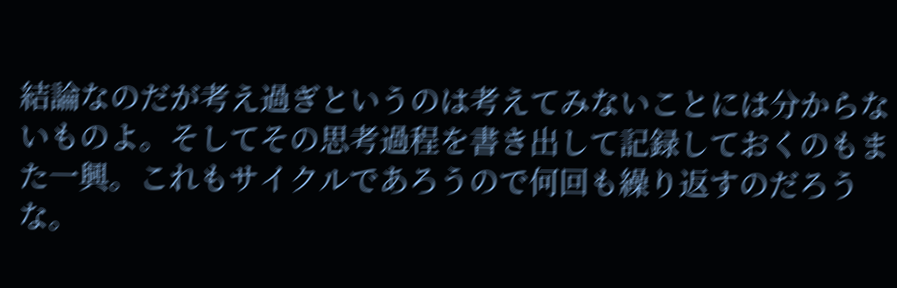結論なのだが考え過ぎというのは考えてみないことには分からないものよ。そしてその思考過程を書き出して記録しておくのもまた一興。これもサイクルであろうので何回も繰り返すのだろうな。